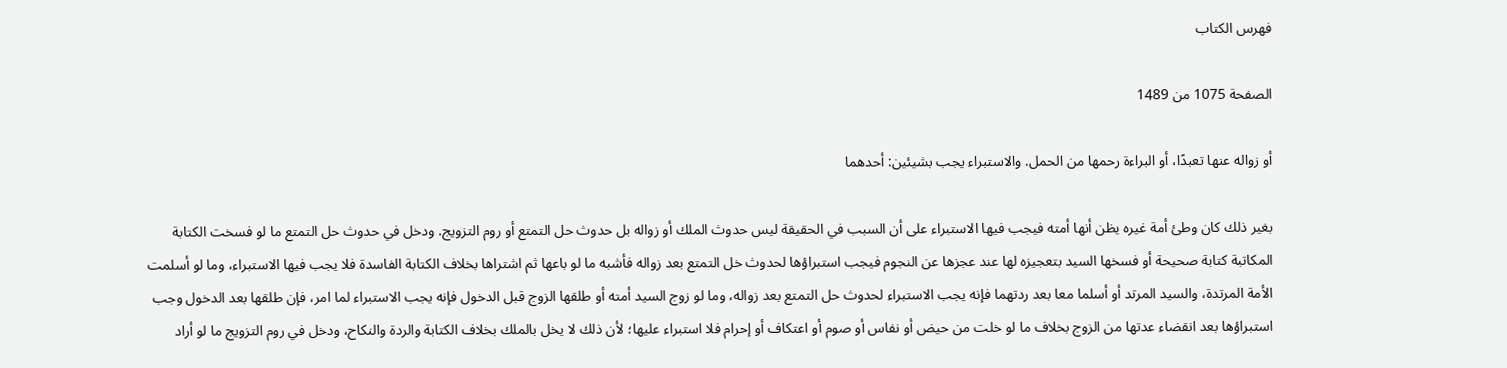فهرس الكتاب

الصفحة 1075 من 1489

أو زواله عنها تعبدًا، أو البراءة رحمها من الحمل. والاستبراء يجب بشيئين: أحدهما

بغير ذلك كان وطئ أمة غيره يظن أنها أمته فيجب فيها الاستبراء على أن السبب في الحقيقة ليس حدوث الملك أو زواله بل حدوث حل التمتع أو روم التزويج. ودخل في حدوث حل التمتع ما لو فسخت الكتابة المكاتبة كتابة صحيحة أو فسخها السيد بتعجيزه لها عند عجزها عن النجوم فيجب استبراؤها لحدوث خل التمتع بعد زواله فأشبه ما لو باعها ثم اشتراها بخلاف الكتابة الفاسدة فلا يجب فيها الاستبراء، وما لو أسلمت الأمة المرتدة، والسيد المرتد أو أسلما معا بعد ردتهما فإنه يجب الاستبراء لحدوث حل التمتع بعد زواله، وما لو زوج السيد أمته أو طلقها الزوج قبل الدخول فإنه يجب الاستبراء لما امر، فإن طلقها بعد الدخول وجب استبراؤها بعد انقضاء عدتها من الزوج بخلاف ما لو خلت من حيض أو نفاس أو صوم أو اعتكاف أو إحرام فلا استبراء عليها؛ لأن ذلك لا يخل بالملك بخلاف الكتابة والردة والنكاح، ودخل في روم التزويج ما لو أراد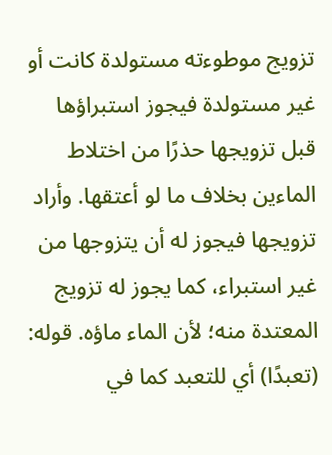تزويج موطوءته مستولدة كانت أو غير مستولدة فيجوز استبراؤها قبل تزويجها حذرًا من اختلاط الماءين بخلاف ما لو أعتقها. وأراد تزويجها فيجوز له أن يتزوجها من غير استبراء، كما يجوز له تزويج المعتدة منه؛ لأن الماء ماؤه. قوله: (تعبدًا) أي للتعبد كما في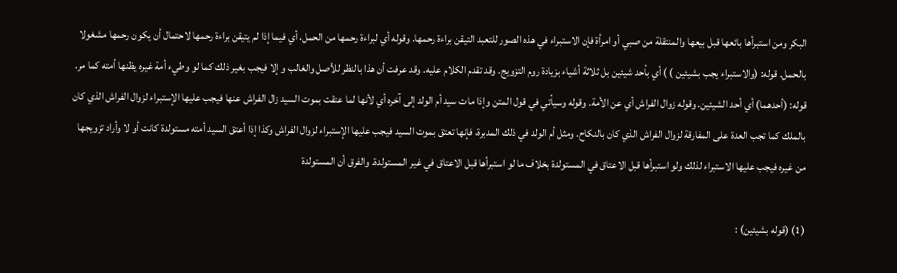البكر ومن استبرأها بائعها قبل بيعها والمنتقلة من صبي أو امرأة فإن الاستبراء في هذه الصور للتعبد التيقن براءة رحمها. وقوله أي لبراءة رحمها من الحمل، أي فيما إذا لم يتيقن براءة رحمها لاحتمال أن يكون رحمها مشغولا بالحمل. قوله: (والاستبراء يجب بشيئين ) ) أي بأحد شيئين بل ثلاثة أشياء بزيادة روم التزويج. وقد تقدم الكلام عليه. وقد عرفت أن هذا بالنظر للأصل والغالب و إلا فيجب بغير ذلك كما لو وطيء أمة غيره يظنها أمته كما مر. قوله: (أحدهما) أي أحد الشيئين. وقوله زوال الفراش أي عن الأمة. وقوله وسيأتي في قول المتن وإذا مات سيد أم الولد إلى آخره أي لأنها لما عتقت بموت السيد زال الفراش عنها فيجب عليها الإستبراء لزوال الفراش الذي كان بالملك كما تجب العدة على المفارقة لزوال الفراش الذي كان بالنكاح. ومثل أم الولد في ذلك المدبرة، فإنها تعتق بموت السيد فيجب عليها الإستبراء لزوال الفراش وكذا إذا أعتق السيد أمته مستولدة كانت أو لا وأراد تزويجها من غيره فيجب عليها الاستبراء لذلك ولو استبرأها قبل الاعتاق في المستولدة بخلاف ما لو استبرأها قبل الاعتاق في غير المستولدة. والفرق أن المستولدة

(1) (قوله بشيئين) :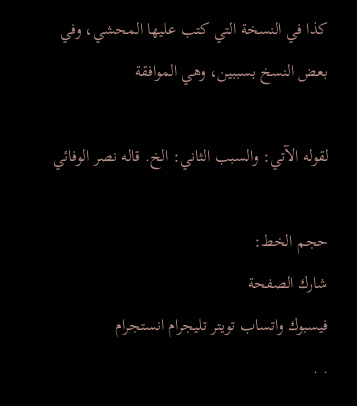كذا في النسخة التي كتب عليها المحشي، وفي بعض النسخ بسببين، وهي الموافقة

لقوله الآتي: والسبب الثاني: الخ. قاله نصر الوفائي

حجم الخط:
شارك الصفحة
فيسبوك واتساب تويتر تليجرام انستجرام
. .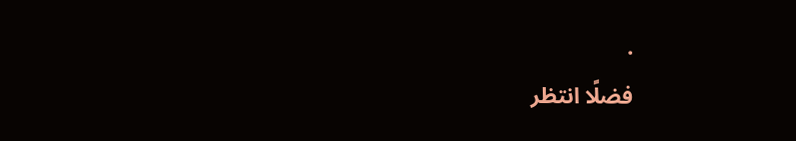.
فضلًا انتظر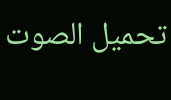تحميل الصوت